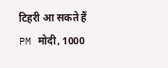टिहरी आ सकते हैं PM मोदी, 1000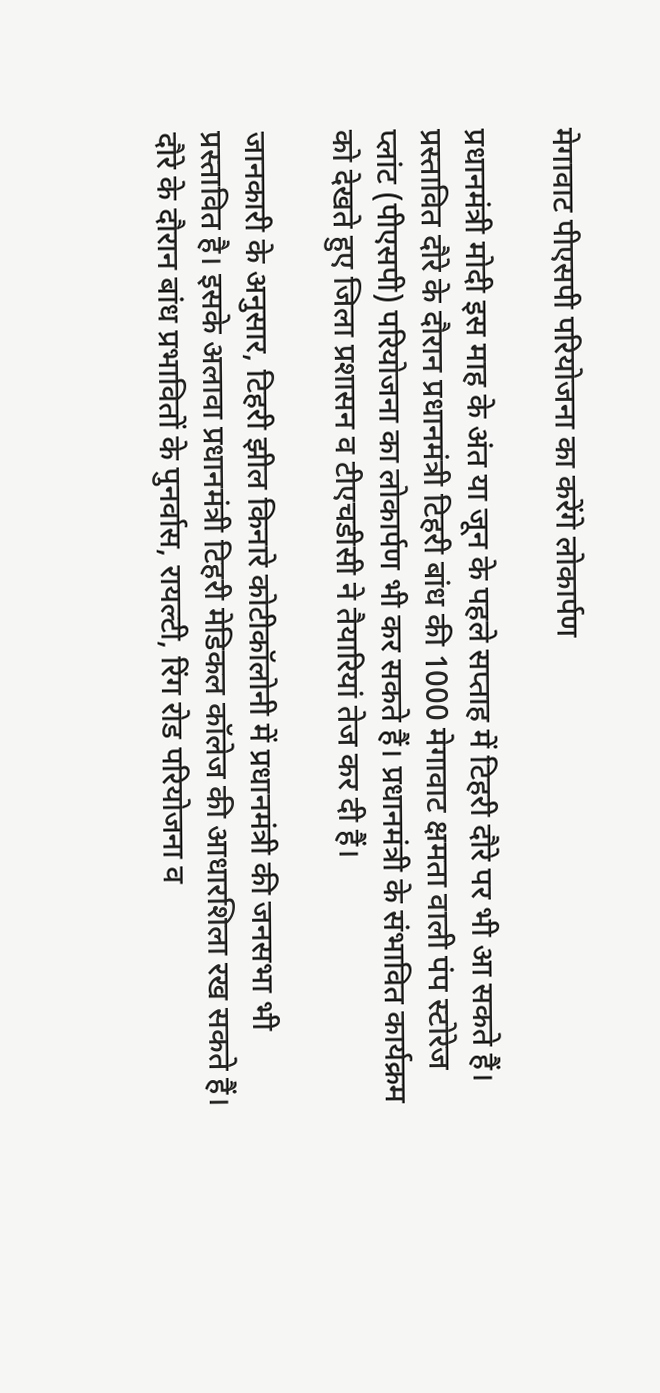मेगावाट पीएसपी परियोजना का करेंगे लोकार्पण

प्रधानमंत्री मोदी इस माह के अंत या जून के पहले सप्ताह में टिहरी दौरे पर भी आ सकते हैं। प्रस्तावित दौरे के दौरान प्रधानमंत्री टिहरी बांध की 1000 मेगावाट क्षमता वाली पंप स्टोरेज प्लांट (पीएसपी) परियोजना का लोकार्पण भी कर सकते हैं। प्रधानमंत्री के संभावित कार्यक्रम को देखते हुए जिला प्रशासन व टीएचडीसी ने तैयारियां तेज कर दी हैं।

जानकारी के अनुसार, टिहरी झील किनारे कोटीकॉलोनी में प्रधानमंत्री की जनसभा भी प्रस्तावित है। इसके अलावा प्रधानमंत्री टिहरी मेडिकल कॉलेज की आधारशिला रख सकते हैं। दौरे के दौरान बांध प्रभावितों के पुनर्वास, रायल्टी, रिंग रोड परियोजना व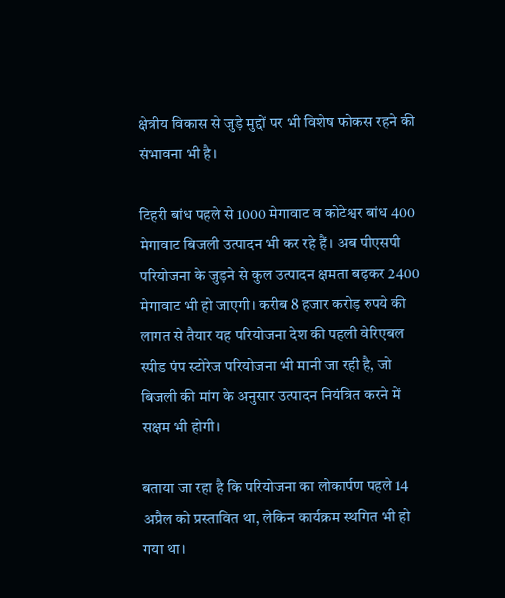क्षेत्रीय विकास से जुड़े मुद्दों पर भी विशेष फोकस रहने की संभावना भी है।

टिहरी बांध पहले से 1000 मेगावाट व कोटेश्वर बांध 400 मेगावाट बिजली उत्पादन भी कर रहे हैं। अब पीएसपी परियोजना के जुड़ने से कुल उत्पादन क्षमता बढ़कर 2400 मेगावाट भी हो जाएगी। करीब 8 हजार करोड़ रुपये की लागत से तैयार यह परियोजना देश की पहली वेरिएबल स्पीड पंप स्टोरेज परियोजना भी मानी जा रही है, जो बिजली की मांग के अनुसार उत्पादन नियंत्रित करने में सक्षम भी होगी।

बताया जा रहा है कि परियोजना का लोकार्पण पहले 14 अप्रैल को प्रस्तावित था, लेकिन कार्यक्रम स्थगित भी हो गया था।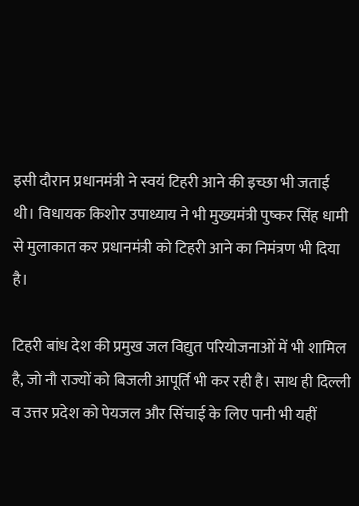इसी दौरान प्रधानमंत्री ने स्वयं टिहरी आने की इच्छा भी जताई थी। विधायक किशोर उपाध्याय ने भी मुख्यमंत्री पुष्कर सिंह धामी से मुलाकात कर प्रधानमंत्री को टिहरी आने का निमंत्रण भी दिया है।

टिहरी बांध देश की प्रमुख जल विद्युत परियोजनाओं में भी शामिल है, जो नौ राज्यों को बिजली आपूर्ति भी कर रही है। साथ ही दिल्ली व उत्तर प्रदेश को पेयजल और सिंचाई के लिए पानी भी यहीं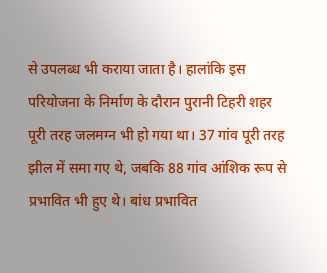से उपलब्ध भी कराया जाता है। हालांकि इस परियोजना के निर्माण के दौरान पुरानी टिहरी शहर पूरी तरह जलमग्न भी हो गया था। 37 गांव पूरी तरह झील में समा गए थे, जबकि 88 गांव आंशिक रूप से प्रभावित भी हुए थे। बांध प्रभावित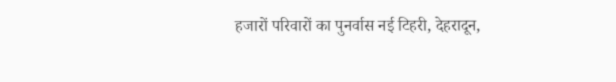हजारों परिवारों का पुनर्वास नई टिहरी, देहरादून,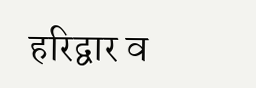हरिद्वार व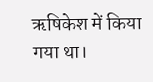ऋषिकेश में किया गया था।